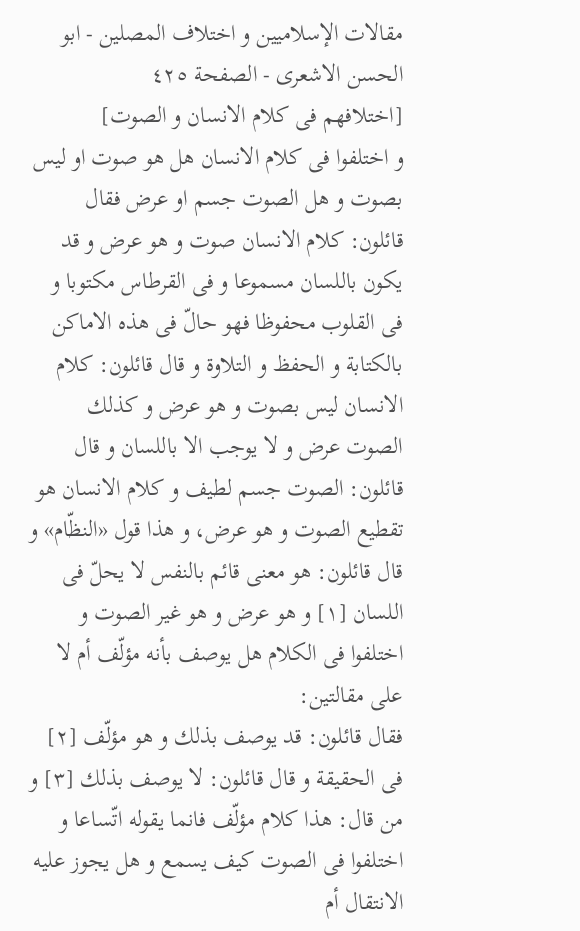مقالات الإسلاميين و اختلاف المصلين - ابو الحسن الاشعری - الصفحة ٤٢٥
[اختلافهم فى كلام الانسان و الصوت]
و اختلفوا فى كلام الانسان هل هو صوت او ليس بصوت و هل الصوت جسم او عرض فقال قائلون: كلام الانسان صوت و هو عرض و قد يكون باللسان مسموعا و فى القرطاس مكتوبا و فى القلوب محفوظا فهو حالّ فى هذه الاماكن بالكتابة و الحفظ و التلاوة و قال قائلون: كلام الانسان ليس بصوت و هو عرض و كذلك الصوت عرض و لا يوجب الا باللسان و قال قائلون: الصوت جسم لطيف و كلام الانسان هو تقطيع الصوت و هو عرض، و هذا قول «النظّام» و قال قائلون: هو معنى قائم بالنفس لا يحلّ فى اللسان [١] و هو عرض و هو غير الصوت و اختلفوا فى الكلام هل يوصف بأنه مؤلّف أم لا على مقالتين:
فقال قائلون: قد يوصف بذلك و هو مؤلّف [٢] فى الحقيقة و قال قائلون: لا يوصف بذلك [٣] و من قال: هذا كلام مؤلّف فانما يقوله اتّساعا و اختلفوا فى الصوت كيف يسمع و هل يجوز عليه الانتقال أم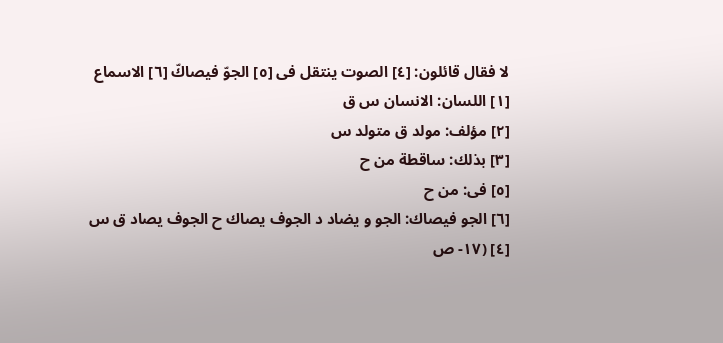لا فقال قائلون: [٤] الصوت ينتقل فى [٥] الجوّ فيصاكّ [٦] الاسماع
[١] اللسان: الانسان س ق
[٢] مؤلف: مولد ق متولد س
[٣] بذلك: ساقطة من ح
[٥] فى: من ح
[٦] الجو فيصاك: الجو و يضاد د الجوف يصاك ح الجوف يصاد ق س
[٤] (١٧- ص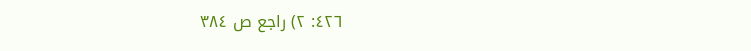٤٢٦: ٢) راجع ص ٣٨٤